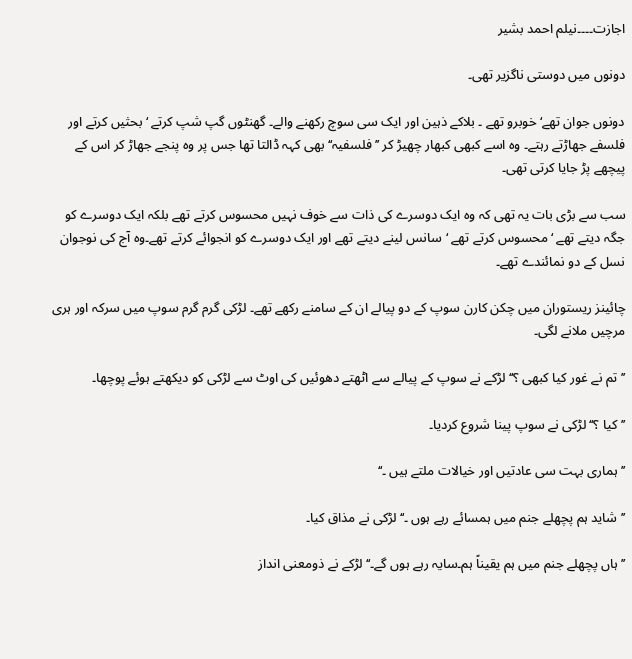اجازت۔۔۔۔نیلم احمد بشیر

دونوں میں دوستی ناگزیر تھی۔

دونوں جوان تھے‘ خوبرو تھے ۔ بلاکے ذہین اور ایک سی سوچ رکھنے والے۔ گھنٹوں گپ شپ کرتے ‘ بحثیں کرتے اور فلسفے جھاڑتے رہتے۔ وہ اسے کبھی کبھار چھیڑ کر ’’ فلسفیہ‘‘ بھی کہہ ڈالتا تھا جس پر وہ پنجے جھاڑ کر اس کے پیچھے پڑ جایا کرتی تھی۔

سب سے بڑی بات یہ تھی کہ وہ ایک دوسرے کی ذات سے خوف نہیں محسوس کرتے تھے بلکہ ایک دوسرے کو جگہ دیتے تھے ‘ محسوس کرتے تھے ‘سانس لینے دیتے تھے اور ایک دوسرے کو انجوائے کرتے تھے۔وہ آج کی نوجوان نسل کے دو نمائندے تھے۔

چائینز ریستوران میں چکن کارن سوپ کے دو پیالے ان کے سامنے رکھے تھے۔ لڑکی گرم گرم سوپ میں سرکہ اور ہری مرچیں ملانے لگی۔

’’ تم نے غور کیا کبھی ؟‘‘ لڑکے نے سوپ کے پیالے سے اٹھتے دھوئیں کی اوٹ سے لڑکی کو دیکھتے ہوئے پوچھا۔

’’ کیا ؟‘‘ لڑکی نے سوپ پینا شروع کردیا۔

’’ ہماری بہت سی عادتیں اور خیالات ملتے ہیں ۔‘‘

’’ شاید ہم پچھلے جنم میں ہمسائے رہے ہوں ۔‘‘لڑکی نے مذاق کیا۔

’’ہاں پچھلے جنم میں ہم یقیناً ہم۔سایہ رہے ہوں گے۔‘‘ لڑکے نے ذومعنی انداز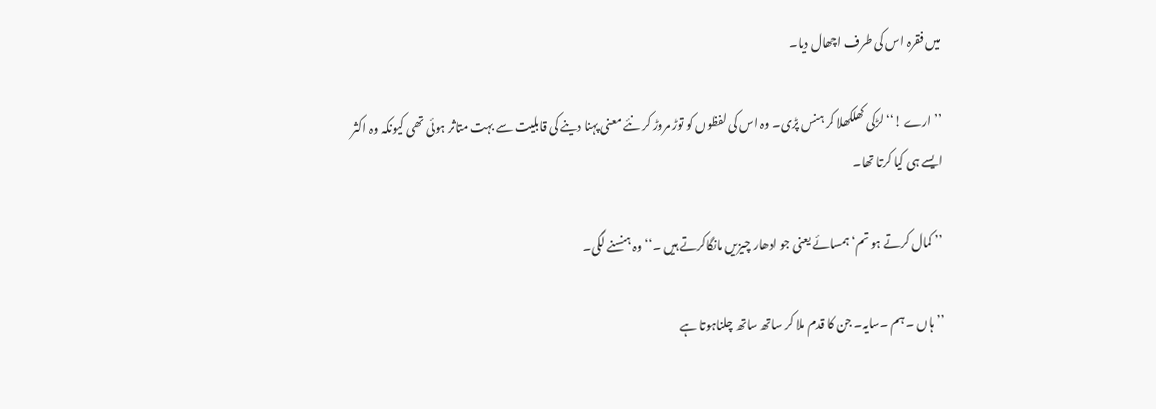میں فقرہ اس کی طرف اچھال دیا۔

’’ ارے !‘‘لڑکی کھلکھلا کر ہنس پڑی۔ وہ اس کی لفظوں کو توڑ مروڑ کر نئے معنی پہنا دینے کی قابلیت سے بہت متاثر ہوئی تھی کیونکہ وہ اکثر ایسے ہی کیا کرتا تھا۔

’’ کمال کرتے ہو تم‘ ہمسائے یعنی جو ادھار چیزیں مانگاکرتے ہیں ۔‘‘ وہ ہنسنے لگی۔

’’ ہاں ۔ ہم ۔سایہ۔ جن کا قدم ملا کر ساتھ ساتھ چلناہوتا ہے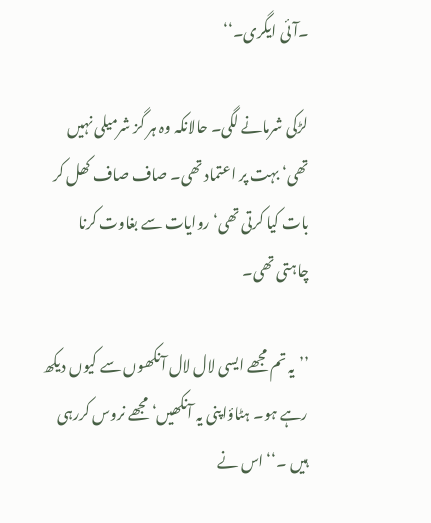۔آئی ایگری۔‘‘

لڑکی شرمانے لگی۔ حالانکہ وہ ہر گز شرمیلی نہیں تھی‘ بہت پر اعتماد تھی۔ صاف صاف کھل کر بات کیا کرتی تھی‘ روایات سے بغاوت کرنا چاہتی تھی۔

’’یہ تم مجھے ایسی لال لال آنکھوں سے کیوں دیکھ رہے ہو۔ ہٹاؤاپنی یہ آنکھیں‘ مجھے نروس کررہی ہیں ۔‘‘ اس نے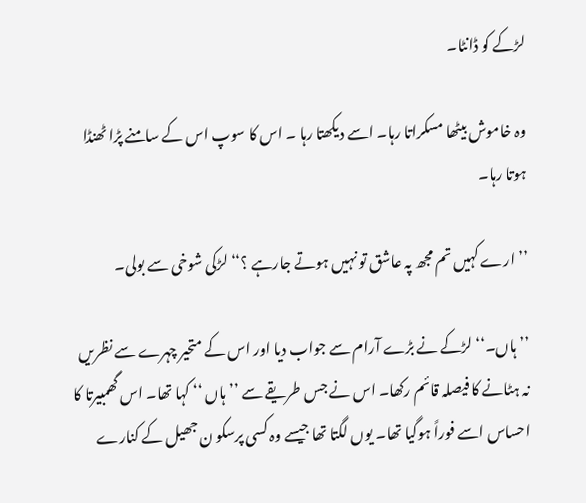لڑکے کو ڈانٹا۔

وہ خاموش بیٹھا مسکراتا رہا۔ اسے دیکھتا رہا ۔ اس کا سوپ اس کے سامنے پڑا ٹھنڈا ہوتا رہا۔

’’ ارے کہیں تم مجھ پہ عاشق تو نہیں ہوتے جارہے ؟‘‘ لڑکی شوخی سے بولی۔

’’ ہاں۔‘‘ لڑکے نے بڑے آرام سے جواب دیا اور اس کے متحیر چہرے سے نظریں نہ ہٹانے کا فیصلہ قائم رکھا۔ اس نے جس طریقے سے ’’ ہاں ‘‘ کہا تھا۔ اس گھمبیرتا کا احساس اسے فوراً ہوگیا تھا۔ یوں لگتا تھا جیسے وہ کسی پرسکو ن جھیل کے کنارے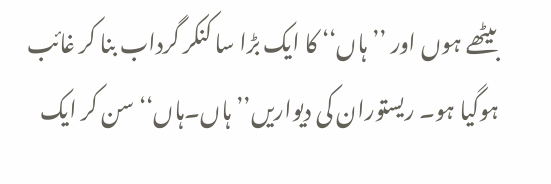بیٹھے ہوں اور ’’ ہاں‘‘ کا ایک بڑا سا کنکر گرداب بنا کر غائب ہوگیا ہو۔ ریستوران کی دیواریں’’ ہاں۔ہاں‘‘ سن کر ایک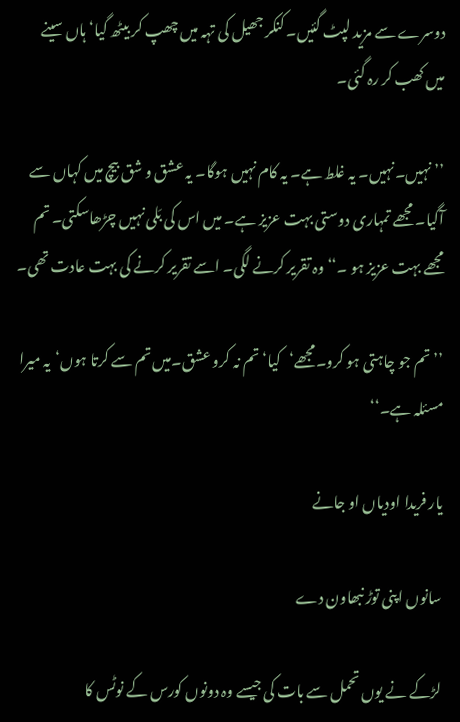دوسرے سے مزید لپٹ گئیں۔ کنکر جھیل کی تہہ میں چھپ کر بیٹھ گیا‘ ہاں سینے میں کھب کر رہ گئی۔

’’ نہیں۔نہیں۔ یہ غلط ہے۔ یہ کام نہیں ہوگا۔ یہ عشق و شق بیچ میں کہاں سے آگیا۔ مجھے تمہاری دوستی بہت عزیز ہے۔ میں اس کی بَلی نہیں چڑھاسکتی۔ تم مجھے بہت عزیز ہو ۔‘‘ وہ تقریر کرنے لگی۔ اسے تقریر کرنے کی بہت عادت تھی۔

’’ تم جو چاہتی ہو کرو۔مجھے‘کیا‘ تم نہ کرو عشق۔میں تم سے کرتا ہوں‘یہ میرا مسئلہ ہے۔‘‘

یار فریدا اودیاں او جانے

سانوں اپنی توڑ نبھاون دے

لڑکے نے یوں تحمل سے بات کی جیسے وہ دونوں کورس کے نوٹس کا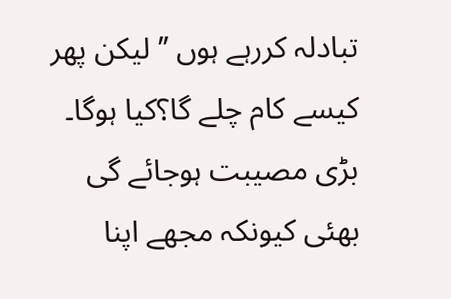تبادلہ کررہے ہوں ’’ لیکن پھر کیسے کام چلے گا؟کیا ہوگا۔ بڑی مصیبت ہوجائے گی بھئی کیونکہ مجھے اپنا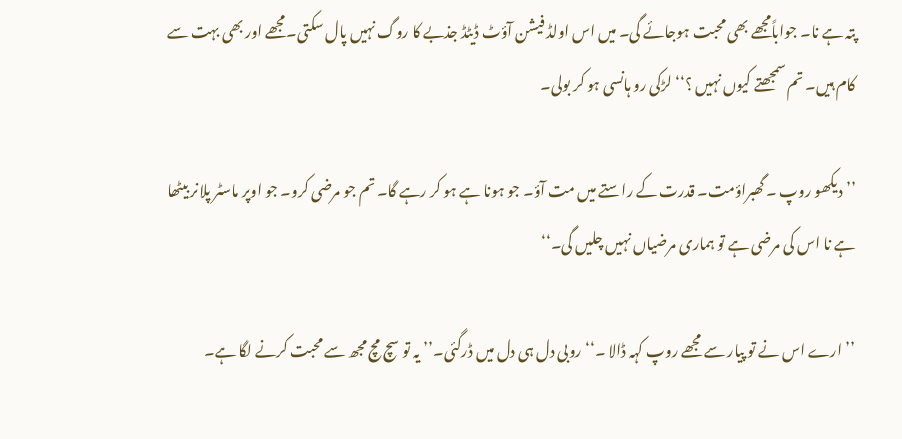پتہ ہے نا۔ جواباًمجھے بھی محبت ہوجائے گی۔ میں اس اولڈ فیشن آؤٹ ڈیٹڈ جذبے کا روگ نہیں پال سکتی۔مجھے اور بھی بہت سے کام ہیں۔ تم سمجھتے کیوں نہیں ؟‘‘ لڑکی رو ہانسی ہو کر بولی۔

’’ دیکھو روپ ۔ گھبراؤمت۔ قدرت کے راستے میں مت آؤ۔ جو ہونا ہے ہو کر رہے گا۔ تم جو مرضی کرو۔ جو اوپر ماسٹر پلانر بیٹھا ہے نا اس کی مرضی ہے تو ہماری مرضیاں نہیں چلیں گی۔‘‘

’’ ارے اس نے تو پیار سے مجھے روپ کہہ ڈالا ۔‘‘ روبی دل ہی دل میں ڈرگئی۔’’ یہ تو سچ مچ مجھ سے محبت کرنے لگا ہے۔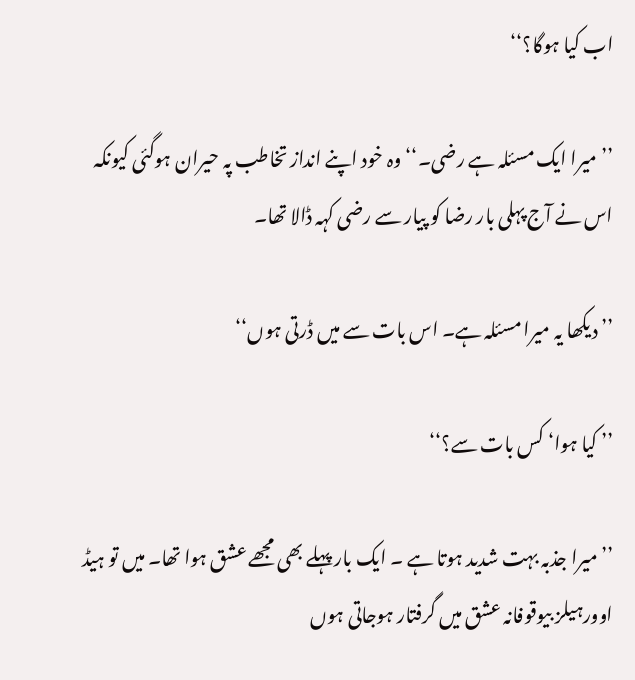اب کیا ہوگا؟‘‘

’’ میرا ایک مسئلہ ہے رضی۔‘‘ وہ خود اپنے انداز تخاطب پہ حیران ہوگئی کیونکہ اس نے آج پہلی بار رضا کو پیار سے رضی کہہ ڈالا تھا۔

’’ دیکھا یہ میرا مسئلہ ہے۔ اس بات سے میں ڈرتی ہوں‘‘

’’ کیا ہوا‘ کس بات سے؟‘‘

’’ میرا جذبہ بہت شدید ہوتا ہے ۔ ایک بار پہلے بھی مجھے عشق ہوا تھا۔ میں تو ہیڈ اوورہیلز بیوقوفانہ عشق میں گرفتار ہوجاتی ہوں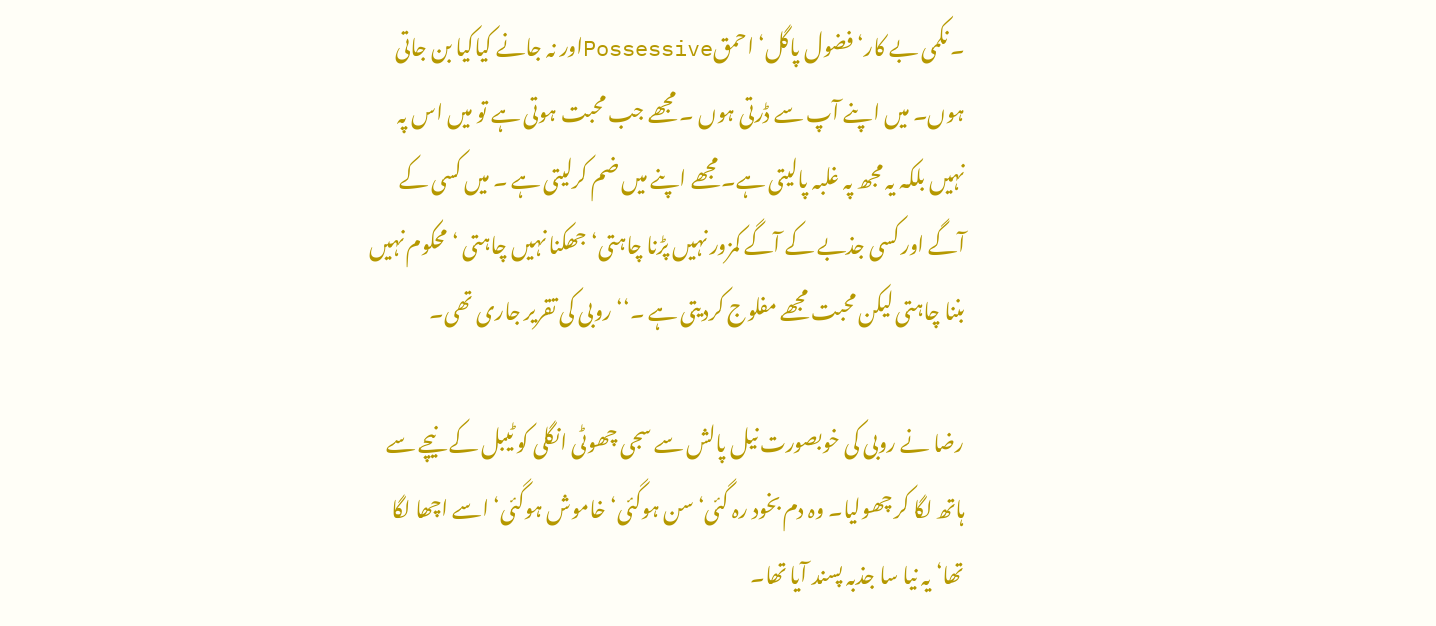۔ نکمی بے کار‘ فضول پاگل‘ احمقPossessiveاور نہ جانے کیاکیا بن جاتی ہوں۔ میں اپنے آپ سے ڈرتی ہوں ۔ مجھے جب محبت ہوتی ہے تو میں اس پہ نہیں بلکہ یہ مجھ پہ غلبہ پالیتی ہے۔ مجھے اپنے میں ضم کرلیتی ہے ۔ میں کسی کے آگے اور کسی جذبے کے آگے کمزور نہیں پڑنا چاہتی‘ جھکنا نہیں چاہتی ‘ محکوم نہیں بننا چاہتی لیکن محبت مجھے مفلوج کردیتی ہے ۔‘‘ روبی کی تقریر جاری تھی۔

رضا نے روبی کی خوبصورت نیل پالش سے سجی چھوٹی انگلی کو ٹیبل کے نیچے سے ہاتھ لگا کر چھولیا۔ وہ دم بخود رہ گئی‘ سن ہوگئی‘ خاموش ہوگئی‘ اسے اچھا لگا تھا‘ یہ نیا سا جذبہ پسند آیا تھا۔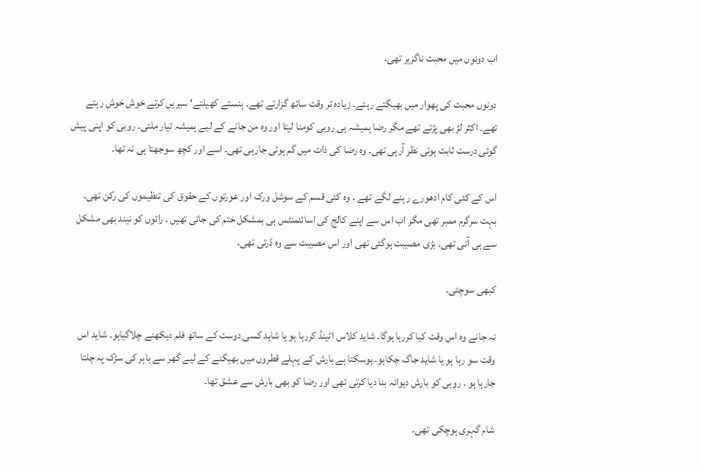اب دونوں میں محبت ناگزیر تھی۔

دونوں محبت کی پھوار میں بھیگتے رہتے۔ زیادہ تر وقت ساتھ گزارتے تھے۔ ہنستے کھیلتے‘ سیریں کرتے خوش خوش رہتے تھے۔ اکثر لڑ بھی پڑتے تھے مگر رضا ہمیشہ ہی روبی کومنا لیتا اور وہ من جانے کے لیے ہمیشہ تیار ملتی۔ روبی کو اپنی پیش گوئی درست ثابت ہوتی نظر آرہی تھی۔ وہ رضا کی ذات میں گم ہوتی جارہی تھی۔ اسے اور کچھ سوجھتا ہی نہ تھا۔

اس کے کئی کام ادھورے رہنے لگے تھے ۔ وہ کئی قسم کے سوشل ورک اور عورتوں کے حقوق کی تنظیموں کی رکن تھی۔ بہت سرگرم ممبر تھی مگر اب اس سے اپنے کالج کی اسائنمنٹس ہی بمشکل ختم کی جاتی تھیں ۔ راتوں کو نیند بھی مشکل سے ہی آتی تھی۔ بڑی مصیبت ہوگئی تھی اور اس مصیبت سے وہ ڈرتی تھی۔

کبھی سوچتی۔

نہ جانے وہ اس وقت کیا کررہا ہوگا۔ شاید کلاس اٹینڈ کررہا ہو یا شاید کسی دوست کے ساتھ فلم دیکھنے چلاگیاہو۔ شاید اس وقت سو رہا ہو یا شاید جاگ چکاہو۔ ہوسکتا ہے بارش کے پہلے قطروں میں بھیگنے کے لیے گھر سے باہر کی سڑک پہ چلتا جارہا ہو ۔ روبی کو بارش دیوانہ بنا دیا کرتی تھی اور رضا کو بھی بارش سے عشق تھا۔

شام گہری ہوچکی تھی۔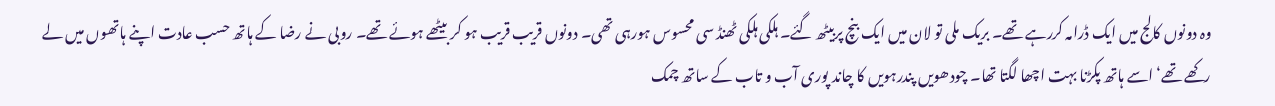وہ دونوں کالج میں ایک ڈرامہ کررہے تھے۔ بریک ملی تو لان میں ایک بنچ پربیٹھ گئے۔ ہلکی ہلکی ٹھنڈ سی محسوس ہورہی تھی۔ دونوں قریب قریب ہو کر بیٹھے ہوئے تھے۔ روبی نے رضا کے ہاتھ حسب عادت اپنے ہاتھوں میں لے رکھے تھے‘ اسے ہاتھ پکڑنا بہت اچھا لگتا تھا۔ چودھویں پندرہویں کا چاند پوری آب و تاب کے ساتھ چمک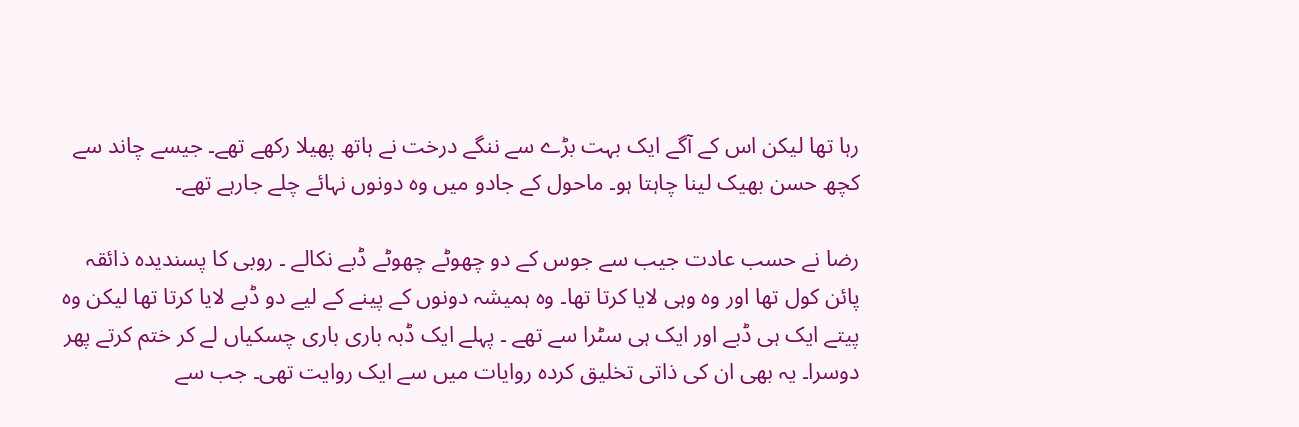رہا تھا لیکن اس کے آگے ایک بہت بڑے سے ننگے درخت نے ہاتھ پھیلا رکھے تھے۔ جیسے چاند سے کچھ حسن بھیک لینا چاہتا ہو۔ ماحول کے جادو میں وہ دونوں نہائے چلے جارہے تھے۔

رضا نے حسب عادت جیب سے جوس کے دو چھوٹے چھوٹے ڈبے نکالے ۔ روبی کا پسندیدہ ذائقہ پائن کول تھا اور وہ وہی لایا کرتا تھا۔ وہ ہمیشہ دونوں کے پینے کے لیے دو ڈبے لایا کرتا تھا لیکن وہ پیتے ایک ہی ڈبے اور ایک ہی سٹرا سے تھے ۔ پہلے ایک ڈبہ باری باری چسکیاں لے کر ختم کرتے پھر دوسرا۔ یہ بھی ان کی ذاتی تخلیق کردہ روایات میں سے ایک روایت تھی۔ جب سے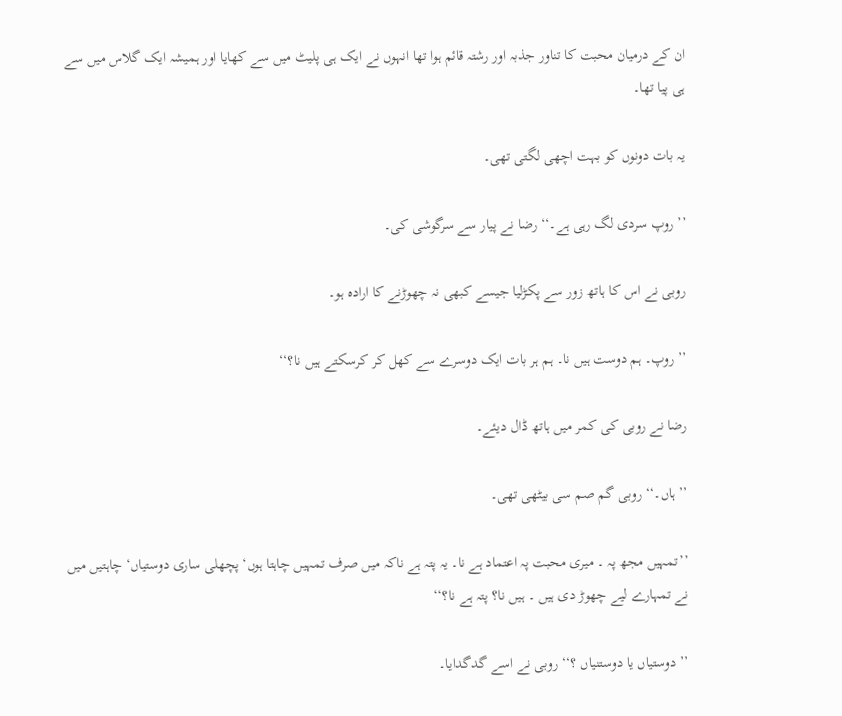ان کے درمیان محبت کا تناور جذبہ اور رشتہ قائم ہوا تھا انہوں نے ایک ہی پلیٹ میں سے کھایا اور ہمیشہ ایک گلاس میں سے ہی پیا تھا۔

یہ بات دونوں کو بہت اچھی لگتی تھی۔

’’ روپ سردی لگ رہی ہے۔‘‘ رضا نے پیار سے سرگوشی کی۔

روبی نے اس کا ہاتھ زور سے پکڑلیا جیسے کبھی نہ چھوڑنے کا ارادہ ہو۔

’’ روپ۔ ہم دوست ہیں نا۔ ہم ہر بات ایک دوسرے سے کھل کر کرسکتے ہیں نا؟‘‘

رضا نے روبی کی کمر میں ہاتھ ڈال دیئے۔

’’ ہاں۔‘‘ روبی گم صم سی بیٹھی تھی۔

’’تمہیں مجھ پہ ۔ میری محبت پہ اعتماد ہے نا۔ یہ پتہ ہے ناکہ میں صرف تمہیں چاہتا ہوں‘ پچھلی ساری دوستیاں‘ چاہتیں میں نے تمہارے لیے چھوڑ دی ہیں ۔ ہیں نا؟ پتہ ہے نا؟‘‘

’’ دوستیاں یا دوستنیاں ؟‘‘ روبی نے اسے گدگدایا۔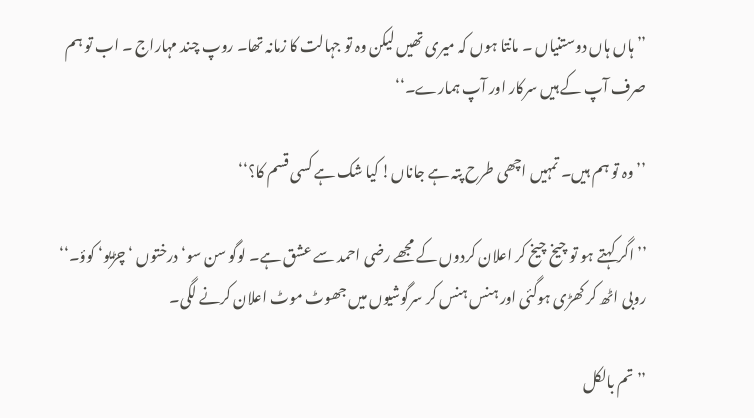’’ ہاں ہاں دوستنیاں ۔ مانتا ہوں کہ میری تھیں لیکن وہ تو جہالت کا زمانہ تھا۔ روپ چند مہاراج ۔ اب تو ہم صرف آپ کے ہیں سرکار اور آپ ہمارے۔‘‘

’’ وہ تو ہم ہیں۔ تمہیں اچھی طرح پتہ ہے جاناں! کیا شک ہے کسی قسم کا؟‘‘

’’ اگر کہتے ہو تو چیخ چیخ کر اعلان کردوں کے مجھے رضی احمد سے عشق ہے۔ لوگو سن سو‘ درختوں ‘ چڑیو‘ کوؤ۔‘‘ روبی اٹھ کر کھڑی ہوگئی اور ہنس ہنس کر سرگوشیوں میں جھوٹ موٹ اعلان کرنے لگی۔

’’ تم بالکل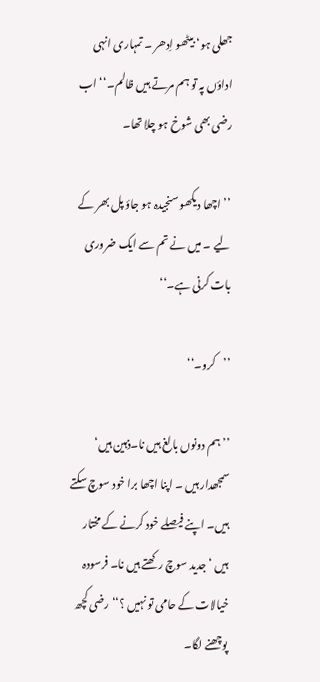جھلی ہو‘ بیٹھو اِدھر ۔ تمہاری انہی اداؤں پہ تو ہم مرتے ہیں ظالم۔‘‘ اب رضی بھی شوخ ہو چلا تھا۔

’’ اچھا دیکھو سنجیدہ ہو جاؤ پل بھر کے لیے ۔ میں نے تم سے ایک ضروری بات کرنی ہے۔‘‘

’’کرو۔‘‘

’’ہم دونوں بالغ ہیں نا۔ذہین ہیں‘ سمجھدار ہیں ۔ اپنا اچھا برا خود سوچ سکتے ہیں۔ اپنے فیصلے خود کرنے کے مختار ہیں ‘ جدید سوچ رکھتے ہیں نا۔ فرسودہ خیالات کے حامی تو نہیں ؟‘‘ رضی کچھ پوچھنے لگا۔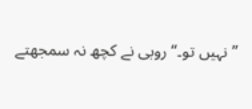’’ نہیں تو۔‘‘ روبی نے کچھ نہ سمجھتے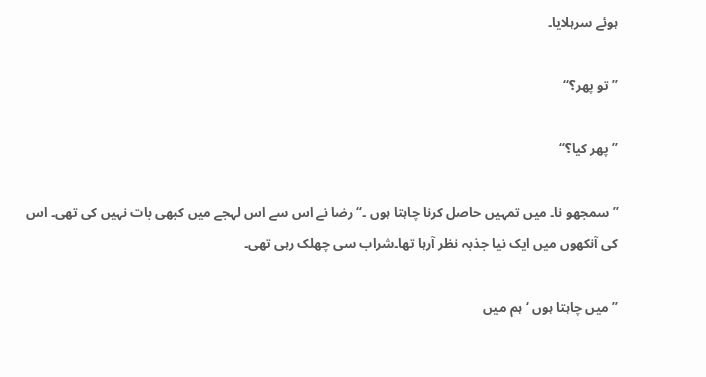ہوئے سرہلایا۔

’’ تو پھر؟‘‘

’’ پھر کیا؟‘‘

’’ سمجھو نا۔ میں تمہیں حاصل کرنا چاہتا ہوں ۔‘‘ رضا نے اس سے اس لہجے میں کبھی بات نہیں کی تھی۔ اس کی آنکھوں میں ایک نیا جذبہ نظر آرہا تھا۔شراب سی چھلک رہی تھی۔

’’ میں چاہتا ہوں ‘ ہم میں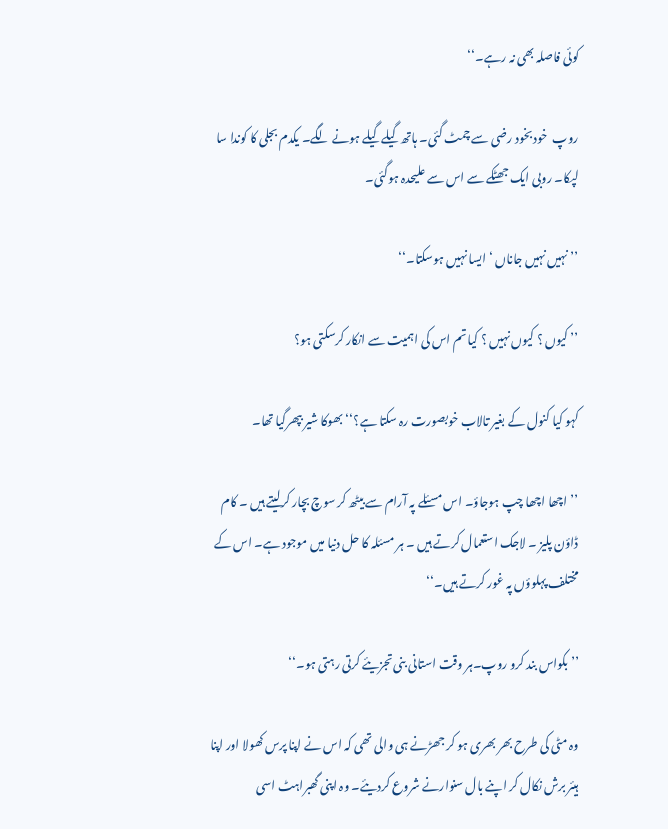کوئی فاصلہ بھی نہ رہے۔‘‘

روپ  خود بخود رضی سے چمٹ گئی۔ ہاتھ گیلے گیلے ہونے لگے۔ یکدم بجلی کا کوندا سا لپکا۔ روبی ایک جھٹکے سے اس سے علیحدہ ہوگئی۔

’’ نہیں نہیں جاناں ‘ ایسا نہیں ہوسکتا۔‘‘

’’ کیوں ؟ کیوں نہیں ؟ کیا تم اس کی اہمیت سے انکار کرسکتی ہو؟

کہو کیا کنول کے بغیر تالاب خوبصورت رہ سکتا ہے؟‘‘ بھوکا شیر بپھرگیا تھا۔

’’ اچھا اچھا چپ ہوجاؤ۔ اس مسئلے پہ آرام سے بیٹھ کر سوچ بچار کرلیتے ہیں ۔ کام ڈاؤن پلیز ۔ لاجک استعمال کرتے ہیں ۔ ہر مسئلہ کا حل دنیا میں موجود ہے۔ اس کے مختلف پہلوؤں پہ غور کرتے ہیں۔‘‘

’’ بکواس بند کرو روپ۔ہر وقت استانی بنی تجزیئے کرتی رہتی ہو۔‘‘

وہ مٹی کی طرح بھر بھری ہو کر جھڑنے ہی والی تھی کہ اس نے اپنا پرس کھولا اور اپنا ہیئر برش نکال کر اپنے بال سنوارنے شروع کردیئے۔ وہ اپنی گھبراہٹ اسی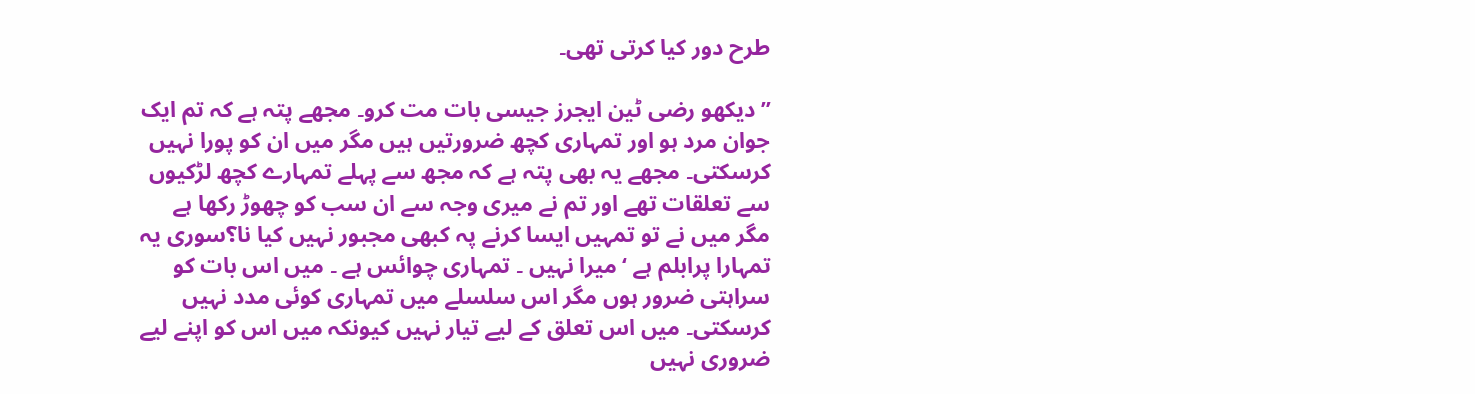طرح دور کیا کرتی تھی۔

’’دیکھو رضی ٹین ایجرز جیسی بات مت کرو۔ مجھے پتہ ہے کہ تم ایک جوان مرد ہو اور تمہاری کچھ ضرورتیں ہیں مگر میں ان کو پورا نہیں کرسکتی۔ مجھے یہ بھی پتہ ہے کہ مجھ سے پہلے تمہارے کچھ لڑکیوں سے تعلقات تھے اور تم نے میری وجہ سے ان سب کو چھوڑ رکھا ہے مگر میں نے تو تمہیں ایسا کرنے پہ کبھی مجبور نہیں کیا نا؟سوری یہ تمہارا پرابلم ہے ‘ میرا نہیں ۔ تمہاری چوائس ہے ۔ میں اس بات کو سراہتی ضرور ہوں مگر اس سلسلے میں تمہاری کوئی مدد نہیں کرسکتی۔ میں اس تعلق کے لیے تیار نہیں کیونکہ میں اس کو اپنے لیے ضروری نہیں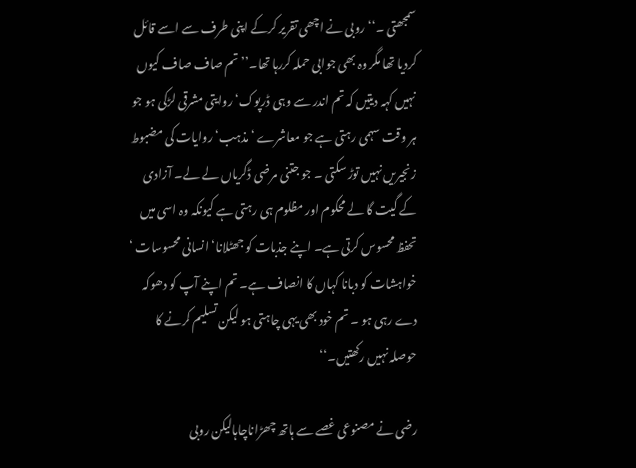سمجھتی ۔‘‘ روبی نے اچھی تقریر کرکے اپنی طرف سے اسے قائل کردیا تھا مگر وہ بھی جوابی حملہ کررہا تھا۔’’ تم صاف صاف کیوں نہیں کہہ دیتیں کہ تم اندر سے وہی ڈرپوک‘ روایتی مشرقی لڑکی ہو جو ہر وقت سہمی رہتی ہے جو معاشرے ‘ مذہب‘ روایات کی مضبوط زنجیریں نہیں توڑ سکتی ۔ جو جتنی مرضی ڈگریاں لے لے۔ آزادی کے گیت گا لے محکوم اور مظلوم ہی رہتی ہے کیونکہ وہ اسی میں تحفظ محسوس کرتی ہے۔ اپنے جذبات کو جھٹلانا‘ انسانی محسوسات ‘ خواہشات کو دبانا کہاں کا انصاف ہے۔ تم اپنے آپ کو دھوکہ دے رہی ہو ۔ تم خود بھی یہی چاہتی ہو لیکن تسلیم کرنے کا حوصلہ نہیں رکھتیں۔‘‘

رضی نے مصنوعی غصے سے ہاتھ چھڑاناچاہالیکن روبی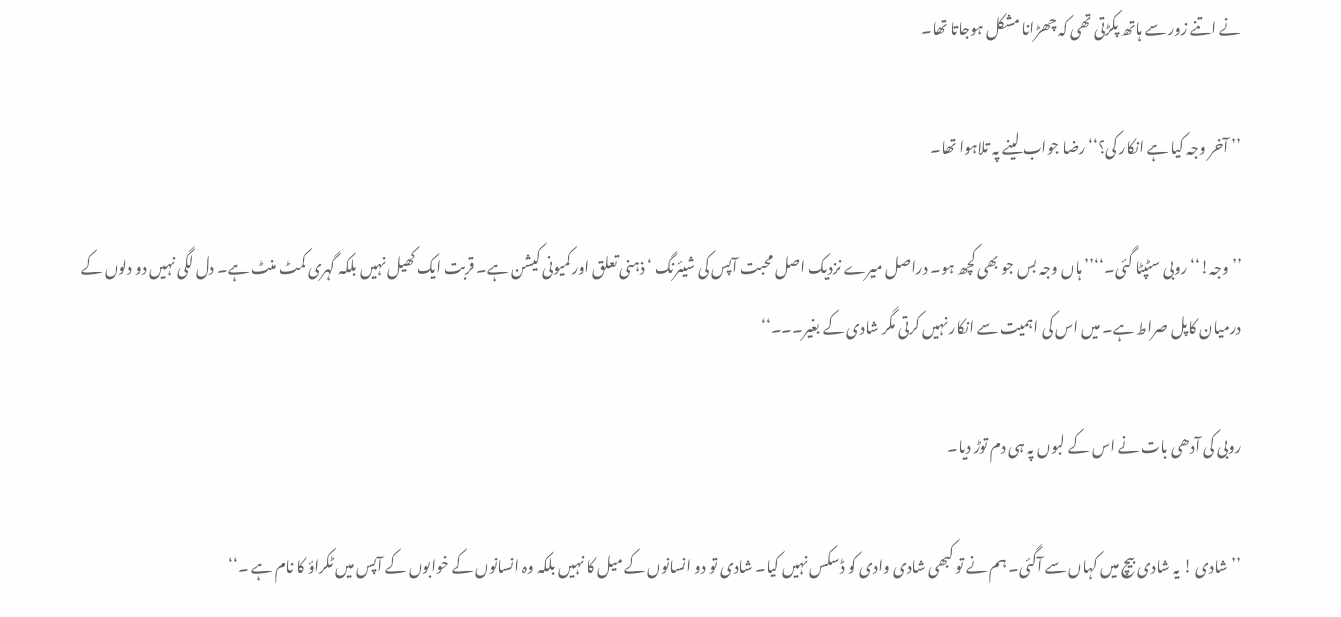نے اتنے زور سے ہاتھ پکڑتی تھی کہ چھڑانا مشکل ہوجاتا تھا۔

’’ آخر وجہ کیا ہے انکار کی؟‘‘ رضا جواب لینے پہ تلاہوا تھا۔

’’ وجہ!‘‘ روبی سٹپٹا گئی۔‘‘’’ ہاں وجہ بس جو بھی کچھ ہو۔ دراصل میرے نزدیک اصل محبت آپس کی شیئرنگ ‘ ذہنی تعلق اور کمیونی کیشن ہے۔ قربت ایک کھیل نہیں بلکہ گہری کمٹ منٹ ہے۔ دل لگی نہیں دو دلوں کے درمیان کاپل صراط ہے۔ میں اس کی اہمیت سے انکار نہیں کرتی مگر شادی کے بغیر۔۔۔‘‘

روبی کی آدھی بات نے اس کے لبوں پہ ہی دم توڑ دیا۔

’’ شادی ! یہ شادی بیچ میں کہاں سے آگئی۔ ہم نے تو کبھی شادی وادی کو ڈسکس نہیں کیا۔ شادی تو دو انسانوں کے میل کا نہیں بلکہ وہ انسانوں کے خوابوں کے آپس میں ٹکراؤ کا نام ہے ۔‘‘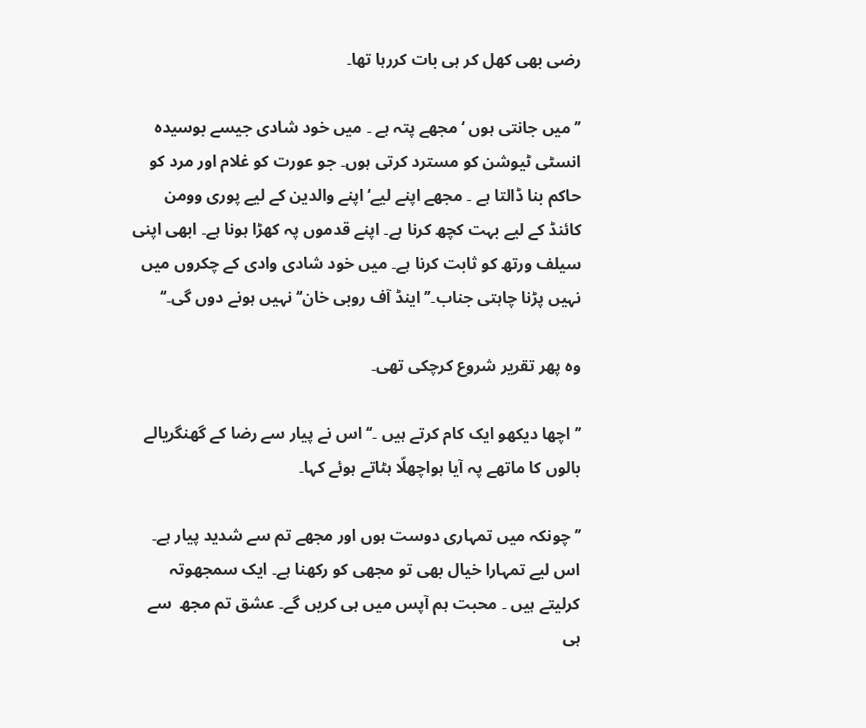رضی بھی کھل کر ہی بات کررہا تھا۔

’’ میں جانتی ہوں ‘ مجھے پتہ ہے ۔ میں خود شادی جیسے بوسیدہ انسٹی ٹیوشن کو مسترد کرتی ہوں۔ جو عورت کو غلام اور مرد کو حاکم بنا ڈالتا ہے ۔ مجھے اپنے لیے‘ اپنے والدین کے لیے پوری وومن کائنڈ کے لیے بہت کچھ کرنا ہے۔ اپنے قدموں پہ کھڑا ہونا ہے۔ ابھی اپنی سیلف ورتھ کو ثابت کرنا ہے۔ میں خود شادی وادی کے چکروں میں نہیں پڑنا چاہتی جناب۔’’ اینڈ آف روبی خان‘‘ نہیں ہونے دوں گی۔‘‘

وہ پھر تقریر شروع کرچکی تھی۔

’’ اچھا دیکھو ایک کام کرتے ہیں ۔‘‘ اس نے پیار سے رضا کے گھنگریالے بالوں کا ماتھے پہ آیا ہواچھلّا ہٹاتے ہوئے کہا۔

’’ چونکہ میں تمہاری دوست ہوں اور مجھے تم سے شدید پیار ہے۔ اس لیے تمہارا خیال بھی تو مجھی کو رکھنا ہے۔ ایک سمجھوتہ کرلیتے ہیں ۔ محبت ہم آپس میں ہی کریں گے۔ عشق تم مجھ  سے ہی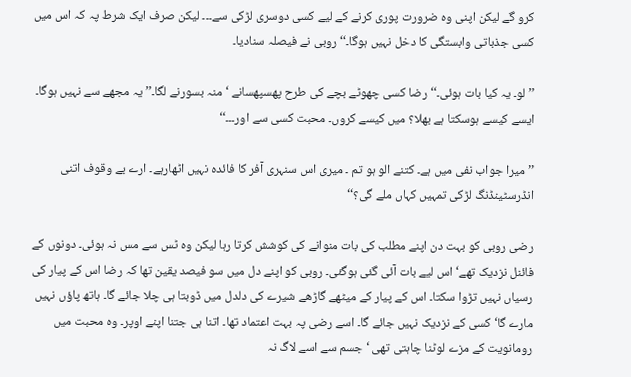کرو گے لیکن اپنی وہ ضرورت پوری کرنے کے لیے کسی دوسری لڑکی سے۔۔۔ لیکن صرف ایک شرط پہ کہ اس میں کسی جذباتی وابستگی کا دخل نہیں ہوگا۔‘‘ روبی نے فیصلہ سنادیا۔

’’ لو۔ یہ کیا بات ہوئی۔‘‘ رضا کسی چھوٹے بچے کی طرح پھسپھسانے ‘ منہ بسورنے لگا۔’’ یہ مجھے سے نہیں ہوگا۔ ایسے کیسے ہوسکتا ہے بھلا؟ میں کیسے کروں۔ محبت کسی سے اور۔۔۔‘‘

’’ میرا جواب نفی میں ہے۔ کتنے الو ہو تم ۔ میری اس سنہری آفر کا فائدہ نہیں اٹھارہے۔ ارے بے وقوف اتنی انڈرسٹینڈنگ لڑکی تمہیں کہاں ملے گی؟‘‘

رضی روبی کو بہت دن اپنے مطلب کی بات منوانے کی کوشش کرتا رہا لیکن وہ ٹس سے مس نہ ہوئی۔ دونوں کے فائنل نزدیک تھے‘اس لیے بات آئی گئی ہوگئی۔ روبی کو اپنے دل میں سو فیصد یقین تھا کہ رضا اس کے پیار کی رسیاں نہیں تڑوا سکتا۔ اس کے پیار کے میٹھے گاڑھے شیرے کی دلدل میں ڈوبتا ہی چلا جائے گا۔ ہاتھ پاؤں نہیں مارے گا‘ کسی کے نزدیک نہیں جائے گا۔ اسے رضی پہ بہت اعتماد تھا۔ اتنا ہی جتنا اپنے اوپر۔ وہ محبت میں رومانویت کے مزے لوٹنا چاہتی تھی ‘ جسم سے اسے لاگ نہ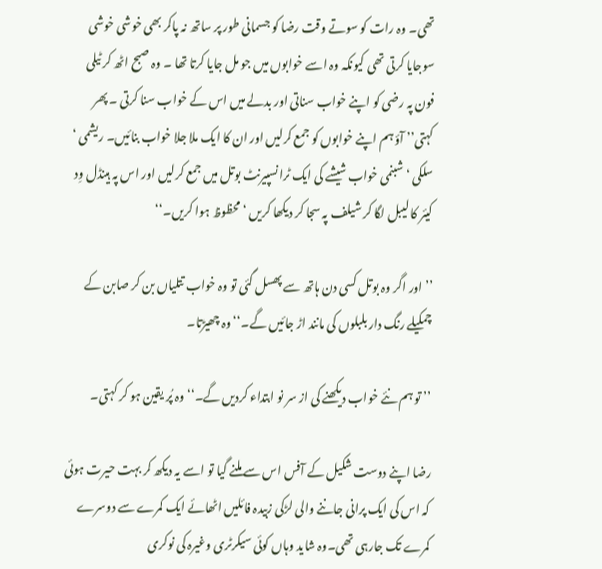تھی۔ وہ رات کو سوتے وقت رضا کو جسمانی طور پر ساتھ نہ پاکر بھی خوشی خوشی سوجایا کرتی تھی کیونکہ وہ اسے خوابوں میں جو مل جایا کرتا تھا ۔ وہ صبح اٹھ کر ٹیلی فون پہ رضی کو اپنے خواب سناتی اور بدلے میں اس کے خواب سنا کرتی ۔ پھر کہتی’’ آؤ ہم اپنے خوابوں کو جمع کرلیں اور ان کا ایک ملا جلا خواب بنائیں۔ ریشمی ‘ سلکی ‘ شبنمی خواب شیشے کی ایک ٹرانسپیرنٹ بوتل میں جمع کرلیں اور اس پہ ہینڈل وِد کیئر کا لیبل لگا کر شیلف پہ سجا کر دیکھا کریں ‘ محظوظ ہوا کریں۔‘‘

’’ اور اگر وہ بوتل کسی دن ہاتھ سے پھسل گئی تو وہ خواب تتلیاں بن کر صابن کے چمکیلے رنگ دار بلبلوں کی مانند اڑ جائیں گے۔‘‘ وہ چھیڑتا۔

’’ تو ہم نئے خواب دیکھنے کی از سر نو ابتداء کردیں گے۔‘‘ وہ پُر یقین ہو کر کہتی۔

رضا اپنے دوست شکیل کے آفس اس سے ملنے گیا تو اسے یہ دیکھ کر بہت حیرت ہوئی کہ اس کی ایک پرانی جاننے والی لڑکی زبیدہ فائلیں اٹھائے ایک کمرے سے دوسرے کمرے تک جارہی تھی۔وہ شاید وہاں کوئی سیکرٹری وغیرہ کی نوکری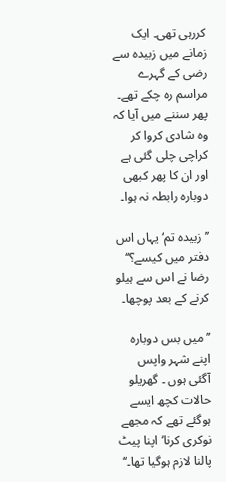کررہی تھی۔ ایک زمانے میں زبیدہ سے رضی کے گہرے مراسم رہ چکے تھے۔ پھر سننے میں آیا کہ وہ شادی کروا کر کراچی چلی گئی ہے اور ان کا پھر کبھی دوبارہ رابطہ نہ ہوا۔

’’ زبیدہ تم‘ یہاں اس دفتر میں کیسے؟‘‘ رضا نے اس سے ہیلو کرنے کے بعد پوچھا۔

’’ میں بس دوبارہ اپنے شہر واپس آگئی ہوں ۔ گھریلو حالات کچھ ایسے ہوگئے تھے کہ مجھے نوکری کرنا‘ اپنا پیٹ پالنا لازم ہوگیا تھا۔‘‘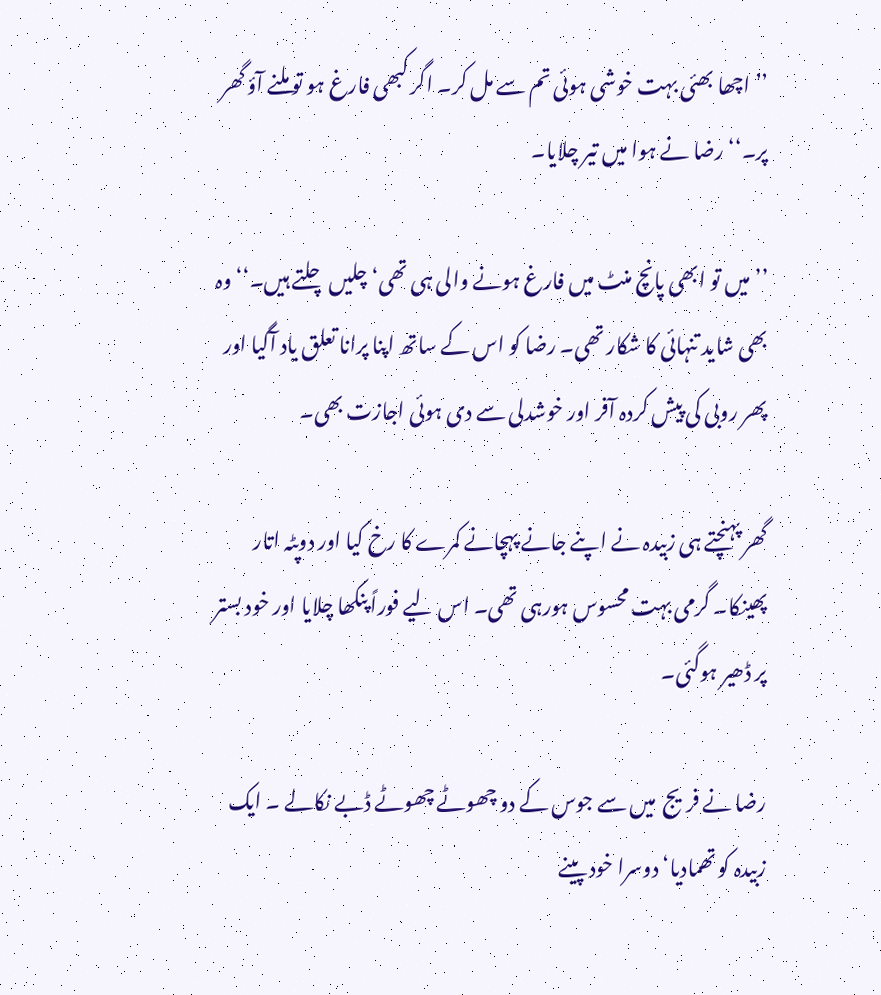’’ اچھا بھئی بہت خوشی ہوئی تم سے مل کر۔ اگر کبھی فارغ ہو تو ملنے آؤ گھر پر۔‘‘ رضا نے ہوا میں تیر چلایا۔

’’میں تو ابھی پانچ منٹ میں فارغ ہونے والی ہی تھی‘ چلیں چلتے ہیں۔‘‘ وہ بھی شاید تنہائی کا شکار تھی۔ رضا کو اس کے ساتھ اپنا پرانا تعلق یاد آگیا اور پھر روبی کی پیش کردہ آفر اور خوشدلی سے دی ہوئی اجازت بھی۔

گھر پہنچتے ہی زبیدہ نے اپنے جانے پہچانے کمرے کا رخ کیا اور دوپٹہ اتار پھینکا۔ گرمی بہت محسوس ہورہی تھی۔ اس لیے فوراً پنکھا چلایا اور خود بستر پر ڈھیر ہوگئی۔

رضا نے فریج  میں سے جوس کے دو چھوٹے چھوٹے ڈبے نکالے ۔ ایک زبیدہ کو تھمادیا‘ دوسرا خود پینے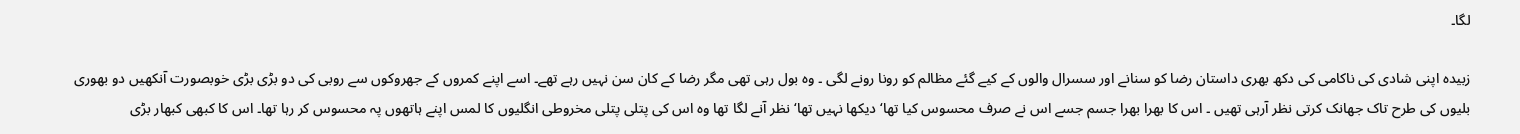لگا۔

زبیدہ اپنی شادی کی ناکامی کی دکھ بھری داستان رضا کو سنانے اور سسرال والوں کے کیے گئے مظالم کو رونا رونے لگی ۔ وہ بول رہی تھی مگر رضا کے کان سن نہیں رہے تھے۔ اسے اپنے کمروں کے جھروکوں سے روبی کی دو بڑی بڑی خوبصورت آنکھیں دو بھوری بلیوں کی طرح تاک جھانک کرتی نظر آرہی تھیں ۔ اس کا بھرا بھرا جسم جسے اس نے صرف محسوس کیا تھا‘ دیکھا نہیں تھا‘ نظر آنے لگا تھا وہ اس کی پتلی پتلی مخروطی انگلیوں کا لمس اپنے ہاتھوں پہ محسوس کر رہا تھا۔ اس کا کبھی کبھار بڑی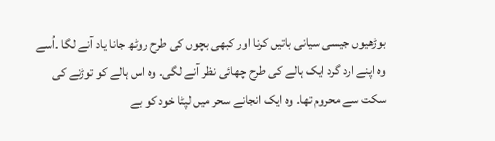بوڑھیوں جیسی سیانی باتیں کرنا اور کبھی بچوں کی طرح روٹھ جانا یاد آنے لگا ۔اُسے وہ اپنے ارد گرد ایک ہالے کی طرح چھائی نظر آنے لگی۔ وہ اس ہالے کو توڑنے کی سکت سے محروم تھا۔ وہ ایک انجانے سحر میں لپٹا خود کو بے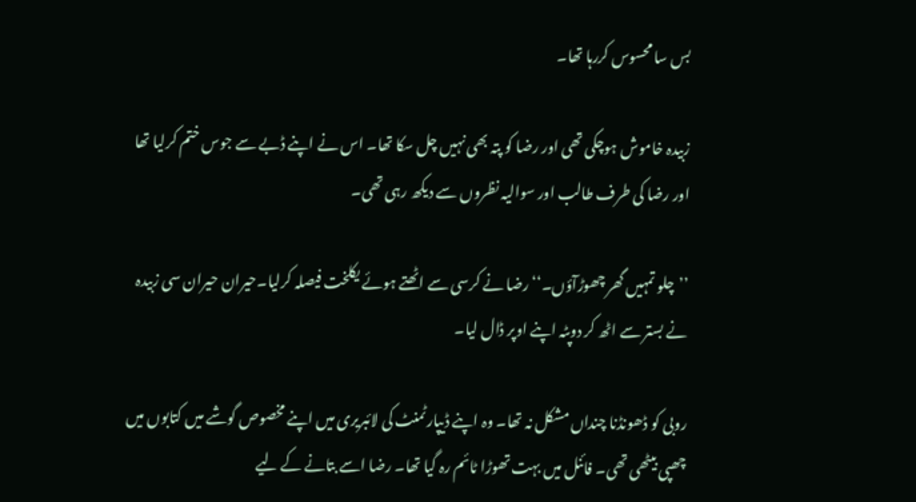بس سا محسوس کررہا تھا۔

زبیدہ خاموش ہوچکی تھی اور رضا کو پتہ بھی نہیں چل سکا تھا۔ اس نے اپنے ڈبے سے جوس ختم کرلیا تھا اور رضا کی طرف طالب اور سوالیہ نظروں سے دیکھ رہی تھی۔

’’چلو تمہیں گھر چھوڑآؤں۔‘‘ رضا نے کرسی سے اٹھتے ہوئے یکلخت فیصلہ کرلیا۔حیران حیران سی زبیدہ نے بستر سے اٹھ کر دوپٹہ اپنے اوپر ڈال لیا۔

روبی کو ڈھونڈنا چنداں مشکل نہ تھا۔ وہ اپنے ڈیپارٹمنٹ کی لائبریری میں اپنے مخصوص گوشے میں کتابوں میں چھپی بیٹھی تھی۔ فائنل میں بہت تھوڑا ٹائم رہ گیا تھا۔ رضا اسے بتانے کے لیے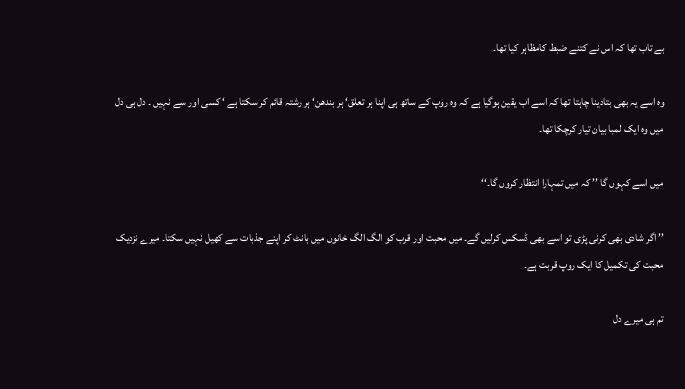بے تاب تھا کہ اس نے کتنے ضبط کامظاہر کیا تھا۔

وہ اسے یہ بھی بتادینا چاہتا تھا کہ اسے اب یقین ہوگیا ہے کہ وہ روپ کے ساتھ ہی اپنا ہر تعلق‘ ہر بندھن‘ ہر رشتہ قائم کر سکتا ہے ‘ کسی اور سے نہیں ۔ دل ہی دل میں وہ ایک لمبا بیان تیار کرچکا تھا۔

میں اسے کہوں گا ’’ کہ میں تمہارا انتظار کروں گا۔‘‘

’’ اگر شادی بھی کرنی پڑی تو اسے بھی ڈسکس کرلیں گے۔ میں محبت اور قرب کو الگ الگ خانوں میں بانٹ کر اپنے جذبات سے کھیل نہیں سکتا۔ میرے نزدیک محبت کی تکمیل کا ایک روپ قربت ہے۔

تم ہی میرے دل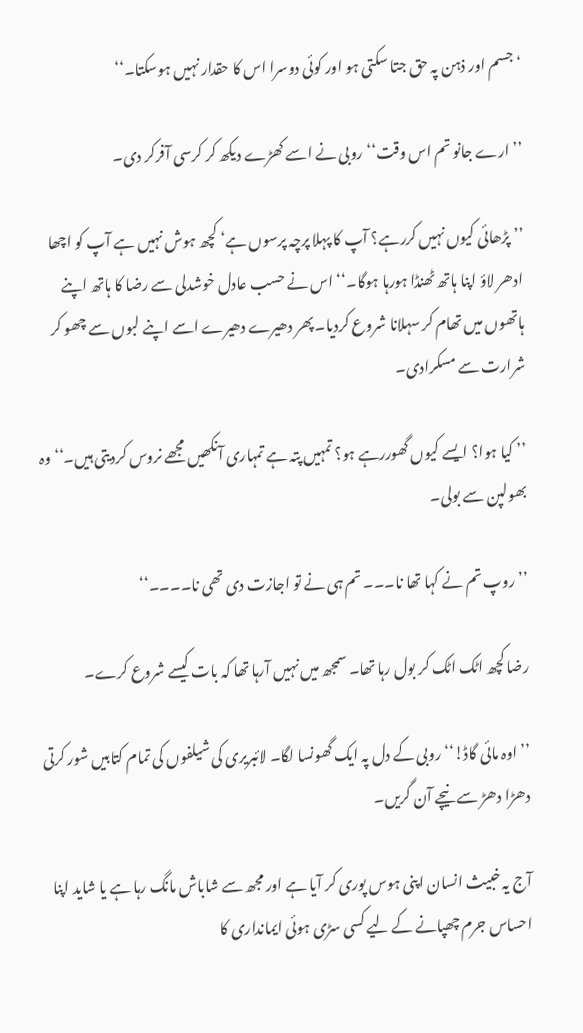‘ جسم اور ذہن پہ حق جتا سکتی ہو اور کوئی دوسرا اس کا حقدار نہیں ہوسکتا۔‘‘

’’ ارے جانو تم اس وقت‘‘ روبی نے اسے کھڑے دیکھ کر کرسی آفرکر دی۔

’’ پڑھائی کیوں نہیں کررہے؟ آپ کا پہلا پرچہ پرسوں ہے‘ کچھ ہوش نہیں ہے آپ کو اچھا ادھر لاؤ اپنا ہاتھ ٹھنڈا ہورہا ہوگا۔‘‘ اس نے حسب عادل خوشدلی سے رضا کا ہاتھ اپنے ہاتھوں میں تھام کر سہلانا شروع کردیا۔ پھر دھیرے دھیرے اسے اپنے لبوں سے چھو کر شرارت سے مسکرادی۔

’’ کیا ہوا؟ ایسے کیوں گھوررہے ہو؟ تمہیں پتہ ہے تمہاری آنکھیں مجھے نروس کردیتی ہیں۔‘‘ وہ بھولپن سے بولی۔

’’ روپ تم نے کہا تھا نا۔۔۔ تم ہی نے تو اجازت دی تھی نا۔۔۔۔‘‘

رضا کچھ اٹک اٹک کر بول رہا تھا۔ سمجھ میں نہیں آرہا تھا کہ بات کیسے شروع کرے۔

’’ اوہ مائی گاڈ!‘‘ روبی کے دل پہ ایک گھونسا لگا۔ لائبریری کی شیلفوں کی تمام کتابیں شور کرتی دھڑا دھڑ سے نیچے آن گریں۔

آج یہ خبیث انسان اپنی ہوس پوری کر آیا ہے اور مجھ سے شاباش مانگ رہا ہے یا شاید اپنا احساس جرم چھپانے کے لیے کسی سڑی ہوئی ایمانداری کا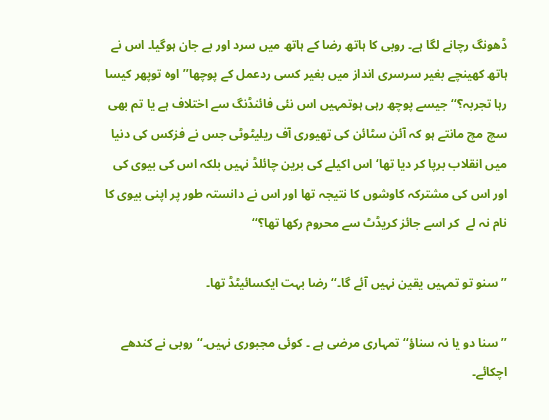ڈھونگ رچانے لگا ہے۔ روبی کا ہاتھ رضا کے ہاتھ میں سرد اور بے جان ہوگیا۔ اس نے ہاتھ کھینچے بغیر سرسری انداز میں بغیر کسی ردعمل کے پوچھا’’ اوہ توپھر کیسا رہا تجربہ؟‘‘ جیسے پوچھ رہی ہوتمہیں اس نئی فائنڈنگ سے اختلاف ہے یا تم بھی سچ مچ مانتے ہو کہ آئن سٹائن کی تھیوری آف ریلیٹوٹی جس نے فزکس کی دنیا میں انقلاب برپا کر دیا تھا‘ اس اکیلے کی برین چائلڈ نہیں بلکہ اس کی بیوی کی اور اس کی مشترکہ کاوشوں کا نتیجہ تھا اور اس نے دانستہ طور پر اپنی بیوی کا نام نہ لے  کر اسے جائز کریڈٹ سے محروم رکھا تھا؟‘‘

’’ سنو تو تمہیں یقین نہیں آئے گا۔‘‘ رضا بہت ایکسائیٹڈ تھا۔

’’ سنا دو یا نہ سناؤ‘‘ تمہاری مرضی ہے ۔ کوئی مجبوری نہیں۔‘‘ روبی نے کندھے اچکائے۔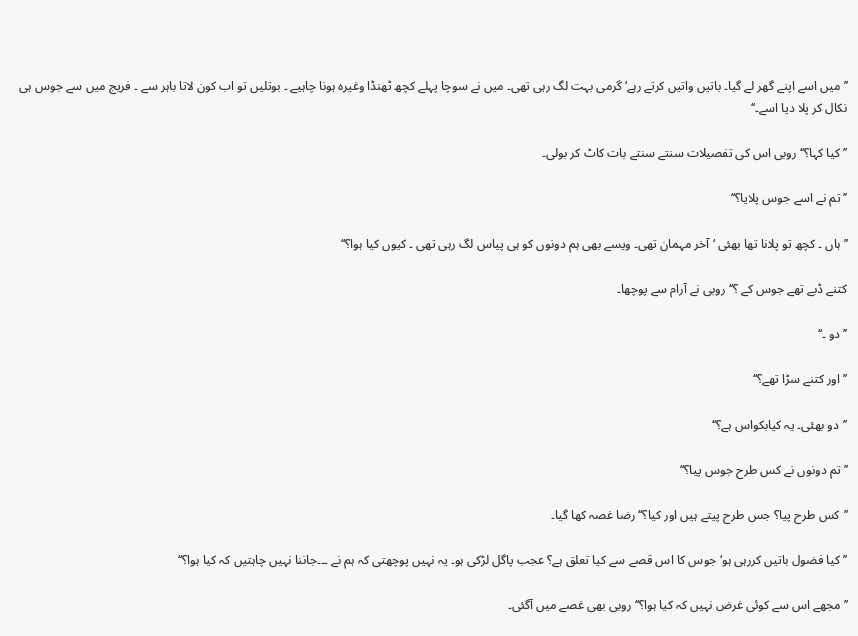’’ میں اسے اپنے گھر لے گیا۔ باتیں واتیں کرتے رہے‘ گرمی بہت لگ رہی تھی۔ میں نے سوچا پہلے کچھ ٹھنڈا وغیرہ ہونا چاہیے ۔ بوتلیں تو اب کون لاتا باہر سے ۔ فریج میں سے جوس ہی نکال کر پلا دیا اسے۔‘‘

’’کیا کہا؟‘‘ روبی اس کی تفصیلات سنتے سنتے بات کاٹ کر بولی۔

’’ تم نے اسے جوس پلایا؟‘‘

’’ ہاں ۔ کچھ تو پلانا تھا بھئی ‘ آخر مہمان تھی۔ ویسے بھی ہم دونوں کو ہی پیاس لگ رہی تھی ۔ کیوں کیا ہوا؟‘‘

کتنے ڈبے تھے جوس کے ؟‘‘ روبی نے آرام سے پوچھا۔

’’ دو ۔‘‘

’’ اور کتنے سڑا تھے؟‘‘

’’دو بھئی۔ یہ کیابکواس ہے؟‘‘

’’ تم دونوں نے کس طرح جوس پیا؟‘‘

’’کس طرح پیا؟ جس طرح پیتے ہیں اور کیا؟‘‘ رضا غصہ کھا گیا۔

’’کیا فضول باتیں کررہی ہو‘ جوس کا اس قصے سے کیا تعلق ہے؟ عجب پاگل لڑکی ہو۔ یہ نہیں پوچھتی کہ ہم نے ۔۔۔جاننا نہیں چاہتیں کہ کیا ہوا؟‘‘

’’ مجھے اس سے کوئی غرض نہیں کہ کیا ہوا؟‘‘ روبی بھی غصے میں آگئی۔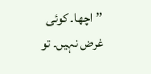’’اچھا۔ کوئی غرض نہیں۔ تو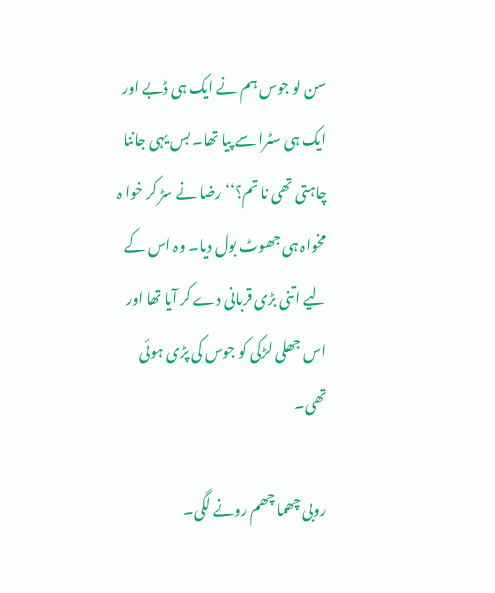سن لو جوس ہم نے ایک ہی ڈبے اور ایک ہی سٹرا سے پیا تھا۔ بس یہی جاننا چاہتی تھی نا تم؟‘‘ رضا نے سڑ کر خوا ہ مخواہ ہی جھوٹ بول دیا۔ وہ اس کے لیے اتنی بڑی قربانی دے کر آیا تھا اور اس جھلی لڑکی کو جوس کی پڑی ہوئی تھی۔

روبی چھما چھم رونے لگی۔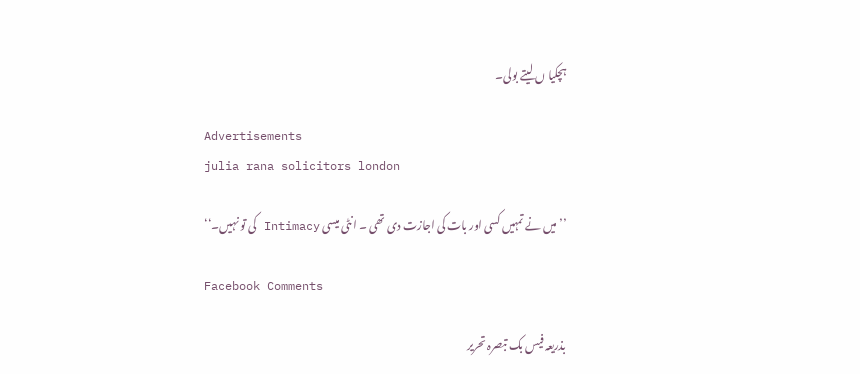ہچکیا ں لیتے بولی۔

Advertisements
julia rana solicitors london

’’ میں نے تمہیں کسی اور بات کی اجازت دی تھی ۔ انٹی میسی Intimacy کی تو نہیں۔‘‘

Facebook Comments

بذریعہ فیس بک تبصرہ تحریر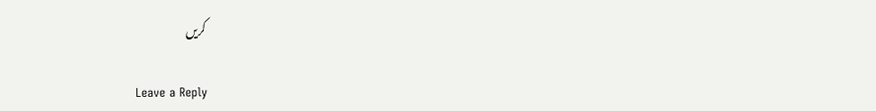کریں

Leave a Reply